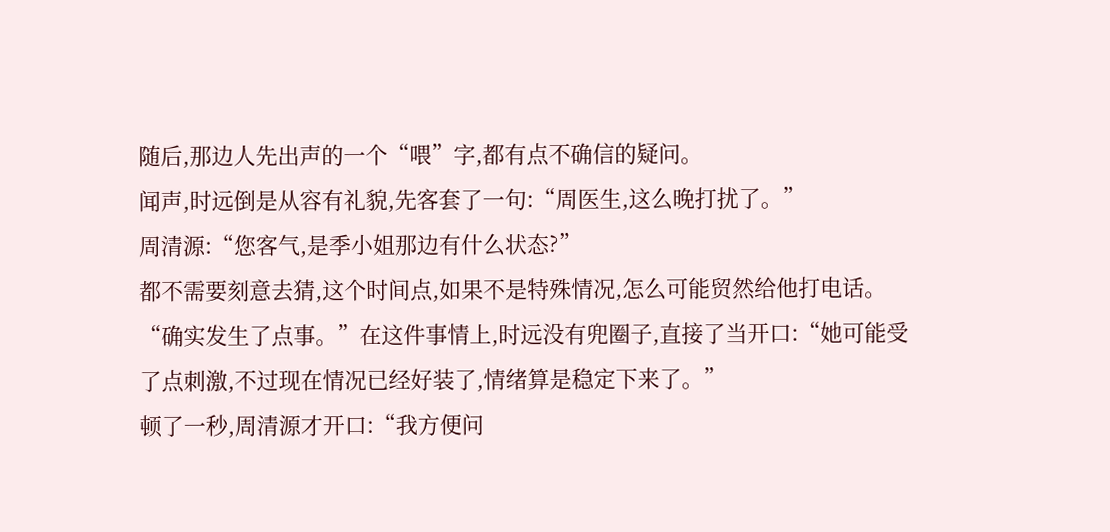随后,那边人先出声的一个“喂”字,都有点不确信的疑问。
闻声,时远倒是从容有礼貌,先客套了一句:“周医生,这么晚打扰了。”
周清源:“您客气,是季小姐那边有什么状态?”
都不需要刻意去猜,这个时间点,如果不是特殊情况,怎么可能贸然给他打电话。
“确实发生了点事。”在这件事情上,时远没有兜圈子,直接了当开口:“她可能受了点刺激,不过现在情况已经好装了,情绪算是稳定下来了。”
顿了一秒,周清源才开口:“我方便问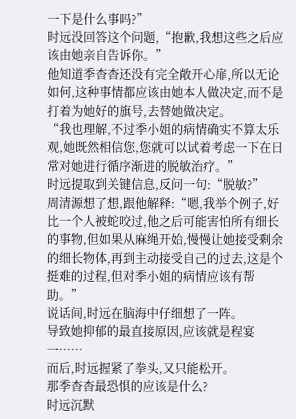一下是什么事吗?”
时远没回答这个问题,“抱歉,我想这些之后应该由她亲自告诉你。”
他知道季杳杳还没有完全敞开心扉,所以无论如何,这种事情都应该由她本人做决定,而不是打着为她好的旗号,去替她做决定。
“我也理解,不过季小姐的病情确实不算太乐观,她既然相信您,您就可以试着考虑一下在日常对她进行循序渐进的脱敏治疗。”
时远提取到关键信息,反问一句:“脱敏?”
周清源想了想,跟他解释:“嗯,我举个例子,好比一个人被蛇咬过,他之后可能害怕所有细长的事物,但如果从麻绳开始,慢慢让她接受剩余的细长物体,再到主动接受自己的过去,这是个挺难的过程,但对季小姐的病情应该有帮助。”
说话间,时远在脑海中仔细想了一阵。
导致她抑郁的最直接原因,应该就是程宴一……
而后,时远握紧了拳头,又只能松开。
那季杳杳最恐惧的应该是什么?
时远沉默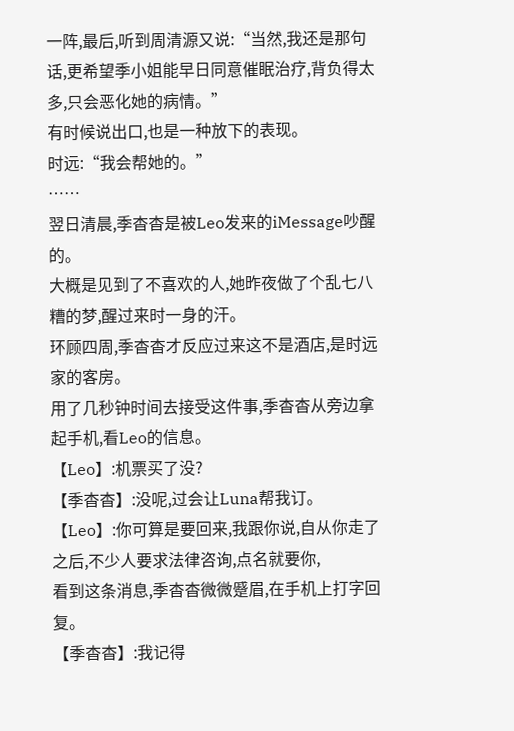一阵,最后,听到周清源又说:“当然,我还是那句话,更希望季小姐能早日同意催眠治疗,背负得太多,只会恶化她的病情。”
有时候说出口,也是一种放下的表现。
时远:“我会帮她的。”
……
翌日清晨,季杳杳是被Leo发来的iMessage吵醒的。
大概是见到了不喜欢的人,她昨夜做了个乱七八糟的梦,醒过来时一身的汗。
环顾四周,季杳杳才反应过来这不是酒店,是时远家的客房。
用了几秒钟时间去接受这件事,季杳杳从旁边拿起手机,看Leo的信息。
【Leo】:机票买了没?
【季杳杳】:没呢,过会让Luna帮我订。
【Leo】:你可算是要回来,我跟你说,自从你走了之后,不少人要求法律咨询,点名就要你,
看到这条消息,季杳杳微微蹙眉,在手机上打字回复。
【季杳杳】:我记得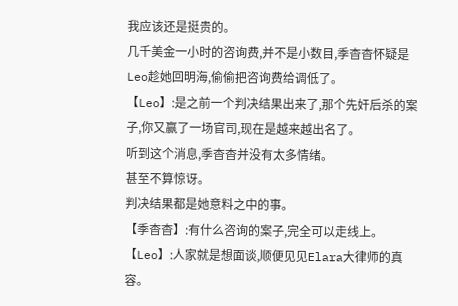我应该还是挺贵的。
几千美金一小时的咨询费,并不是小数目,季杳杳怀疑是Leo趁她回明海,偷偷把咨询费给调低了。
【Leo】:是之前一个判决结果出来了,那个先奸后杀的案子,你又赢了一场官司,现在是越来越出名了。
听到这个消息,季杳杳并没有太多情绪。
甚至不算惊讶。
判决结果都是她意料之中的事。
【季杳杳】:有什么咨询的案子,完全可以走线上。
【Leo】:人家就是想面谈,顺便见见Elara大律师的真容。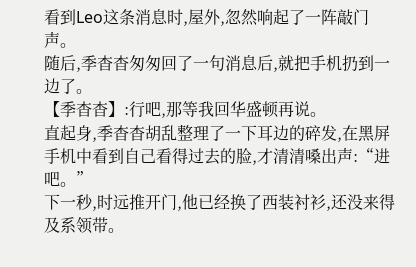看到Leo这条消息时,屋外,忽然响起了一阵敲门声。
随后,季杳杳匆匆回了一句消息后,就把手机扔到一边了。
【季杳杳】:行吧,那等我回华盛顿再说。
直起身,季杳杳胡乱整理了一下耳边的碎发,在黑屏手机中看到自己看得过去的脸,才清清嗓出声:“进吧。”
下一秒,时远推开门,他已经换了西装衬衫,还没来得及系领带。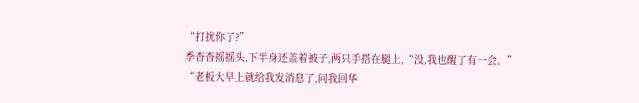“打扰你了?”
季杳杳摇摇头,下半身还盖着被子,两只手搭在腿上,“没,我也醒了有一会。”
“老板大早上就给我发消息了,问我回华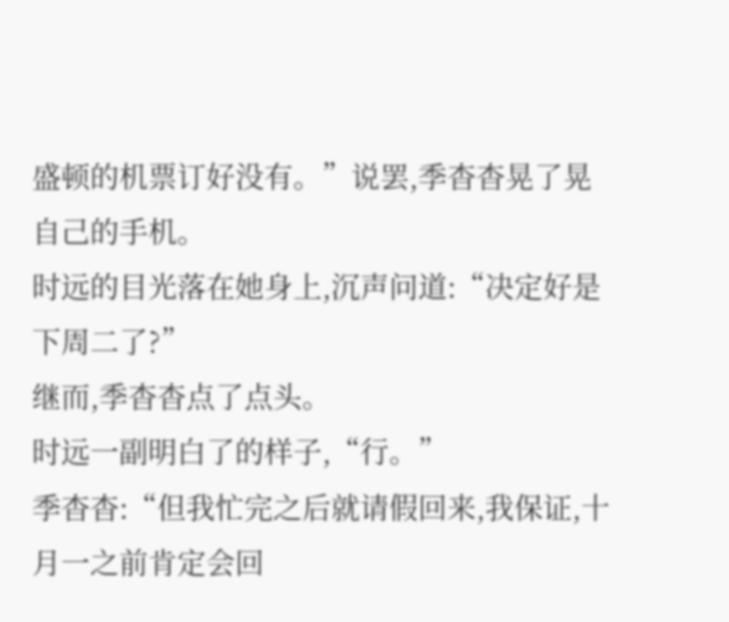盛顿的机票订好没有。”说罢,季杳杳晃了晃自己的手机。
时远的目光落在她身上,沉声问道:“决定好是下周二了?”
继而,季杳杳点了点头。
时远一副明白了的样子,“行。”
季杳杳:“但我忙完之后就请假回来,我保证,十月一之前肯定会回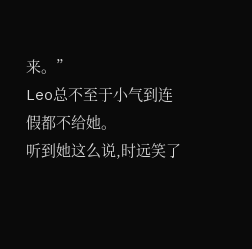来。”
Leo总不至于小气到连假都不给她。
听到她这么说,时远笑了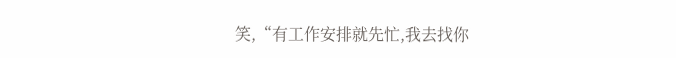笑,“有工作安排就先忙,我去找你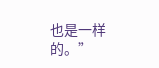也是一样的。”